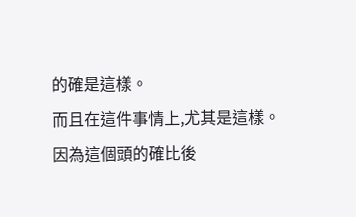的確是這樣。
而且在這件事情上,尤其是這樣。
因為這個頭的確比後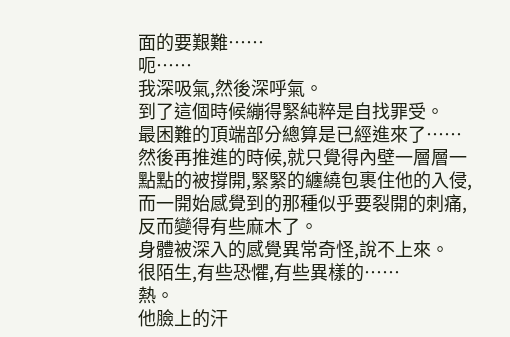面的要艱難……
呃……
我深吸氣,然後深呼氣。
到了這個時候繃得緊純粹是自找罪受。
最困難的頂端部分總算是已經進來了……
然後再推進的時候,就只覺得內壁一層層一點點的被撐開,緊緊的纏繞包裹住他的入侵,而一開始感覺到的那種似乎要裂開的刺痛,反而變得有些麻木了。
身體被深入的感覺異常奇怪,說不上來。
很陌生,有些恐懼,有些異樣的……
熱。
他臉上的汗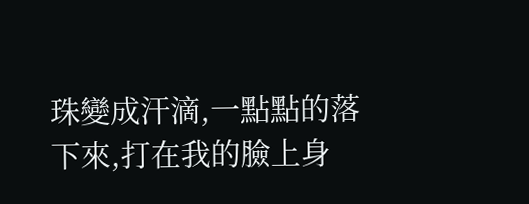珠變成汗滴,一點點的落下來,打在我的臉上身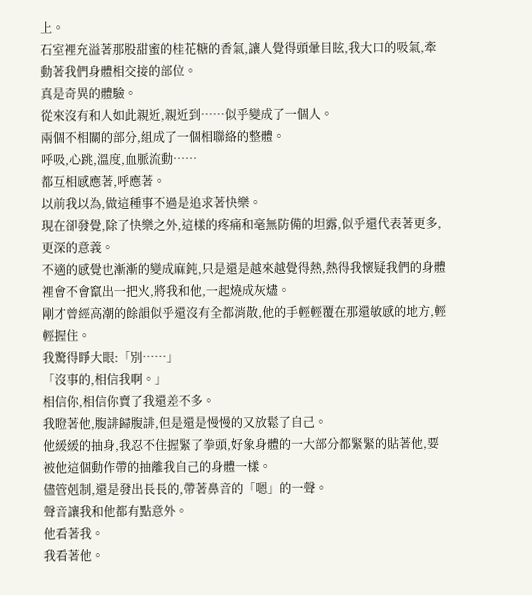上。
石室裡充溢著那股甜蜜的桂花糖的香氣,讓人覺得頭暈目眩,我大口的吸氣,牽動著我們身體相交接的部位。
真是奇異的體驗。
從來沒有和人如此親近,親近到……似乎變成了一個人。
兩個不相關的部分,組成了一個相聯絡的整體。
呼吸,心跳,溫度,血脈流動……
都互相感應著,呼應著。
以前我以為,做這種事不過是追求著快樂。
現在卻發覺,除了快樂之外,這樣的疼痛和毫無防備的坦露,似乎還代表著更多,更深的意義。
不適的感覺也漸漸的變成麻鈍,只是還是越來越覺得熱,熱得我懷疑我們的身體裡會不會竄出一把火,將我和他,一起燒成灰燼。
剛才曾經高潮的餘韻似乎還沒有全都消散,他的手輕輕覆在那還敏感的地方,輕輕握住。
我驚得睜大眼:「別……」
「沒事的,相信我啊。」
相信你,相信你賣了我還差不多。
我瞪著他,腹誹歸腹誹,但是還是慢慢的又放鬆了自己。
他緩緩的抽身,我忍不住握緊了拳頭,好象身體的一大部分都緊緊的貼著他,要被他這個動作帶的抽離我自己的身體一樣。
儘管剋制,還是發出長長的,帶著鼻音的「嗯」的一聲。
聲音讓我和他都有點意外。
他看著我。
我看著他。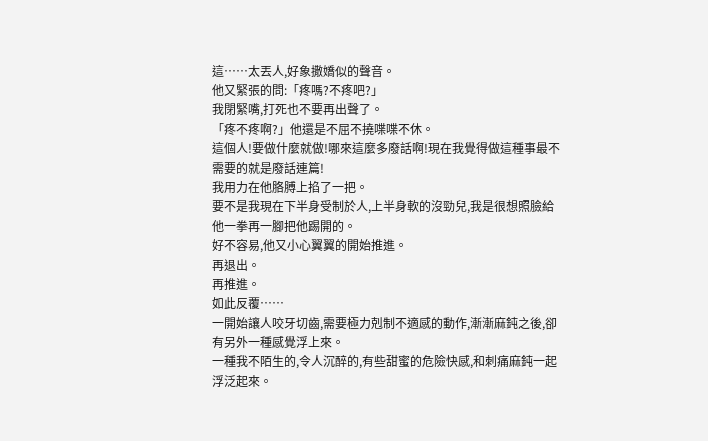這……太丟人,好象撒嬌似的聲音。
他又緊張的問:「疼嗎?不疼吧?」
我閉緊嘴,打死也不要再出聲了。
「疼不疼啊?」他還是不屈不撓喋喋不休。
這個人!要做什麼就做!哪來這麼多廢話啊!現在我覺得做這種事最不需要的就是廢話連篇!
我用力在他胳膊上掐了一把。
要不是我現在下半身受制於人,上半身軟的沒勁兒,我是很想照臉給他一拳再一腳把他踢開的。
好不容易,他又小心翼翼的開始推進。
再退出。
再推進。
如此反覆……
一開始讓人咬牙切齒,需要極力剋制不適感的動作,漸漸麻鈍之後,卻有另外一種感覺浮上來。
一種我不陌生的,令人沉醉的,有些甜蜜的危險快感,和刺痛麻鈍一起浮泛起來。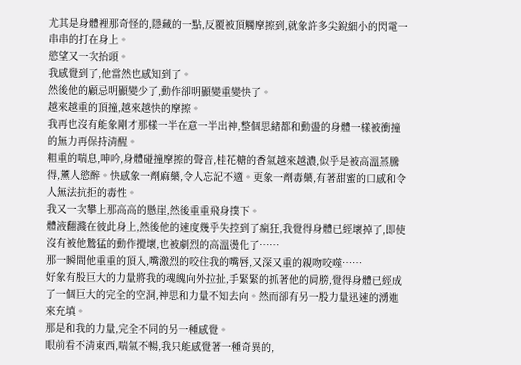尤其是身體裡那奇怪的,隱藏的一點,反覆被頂觸摩擦到,就象許多尖銳細小的閃電一串串的打在身上。
慾望又一次抬頭。
我感覺到了,他當然也感知到了。
然後他的顧忌明顯變少了,動作卻明顯變重變快了。
越來越重的頂撞,越來越快的摩擦。
我再也沒有能象剛才那樣一半在意一半出神,整個思緒都和動盪的身體一樣被衝撞的無力再保持清醒。
粗重的喘息,呻吟,身體碰撞摩擦的聲音,桂花糖的香氣越來越濃,似乎是被高溫蒸騰得,薰人慾醉。快感象一劑麻藥,令人忘記不適。更象一劑毒藥,有著甜蜜的口感和令人無法抗拒的毒性。
我又一次攀上那高高的懸崖,然後重重飛身撲下。
體液翻濺在彼此身上,然後他的速度幾乎失控到了瘋狂,我覺得身體已經壞掉了,即使沒有被他鷙猛的動作攪壞,也被劇烈的高溫燙化了……
那一瞬間他重重的頂入,嘴激烈的咬住我的嘴唇,又深又重的親吻咬噬……
好象有股巨大的力量將我的魂魄向外拉扯,手緊緊的抓著他的肩膀,覺得身體已經成了一個巨大的完全的空洞,神思和力量不知去向。然而卻有另一股力量迅速的湧進來充填。
那是和我的力量,完全不同的另一種感覺。
眼前看不清東西,喘氣不暢,我只能感覺著一種奇異的,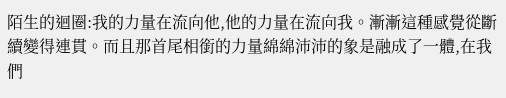陌生的迴圈:我的力量在流向他,他的力量在流向我。漸漸這種感覺從斷續變得連貫。而且那首尾相銜的力量綿綿沛沛的象是融成了一體,在我們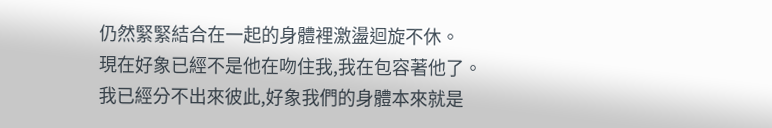仍然緊緊結合在一起的身體裡激盪迴旋不休。
現在好象已經不是他在吻住我,我在包容著他了。
我已經分不出來彼此,好象我們的身體本來就是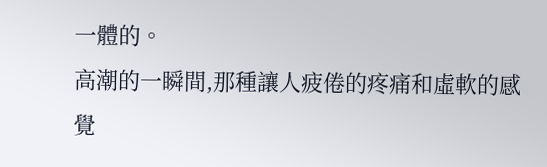一體的。
高潮的一瞬間,那種讓人疲倦的疼痛和虛軟的感覺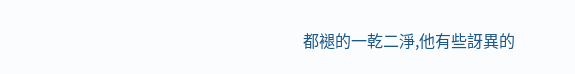都褪的一乾二淨,他有些訝異的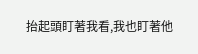抬起頭盯著我看,我也盯著他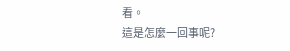看。
這是怎麼一回事呢?